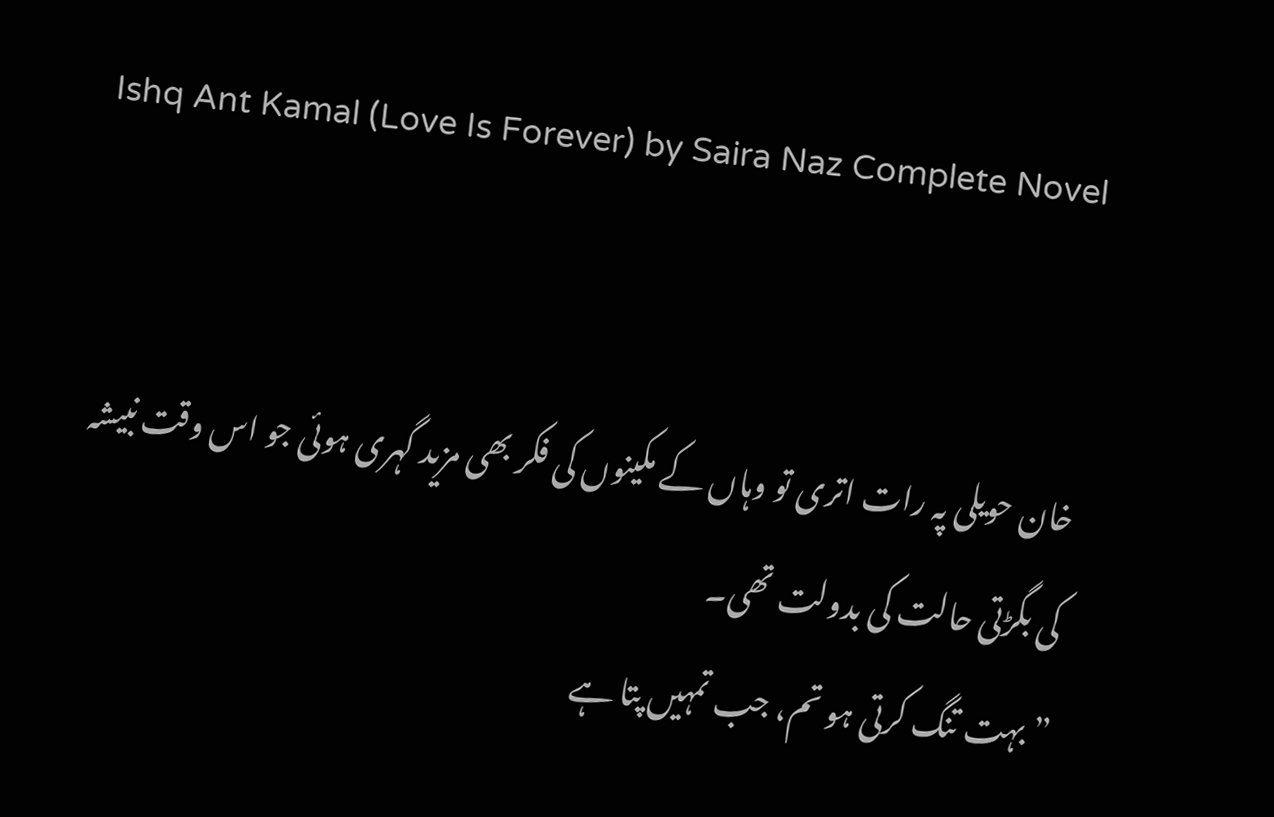Ishq Ant Kamal (Love Is Forever) by Saira Naz Complete Novel


خان حویلی پہ رات اتری تو وہاں کے مکینوں کی فکر بھی مزید گہری ہوئی جو اس وقت نبیشہ کی بگڑتی حالت کی بدولت تھی۔
”بہت تنگ کرتی ہو تم، جب تمہیں پتا ہے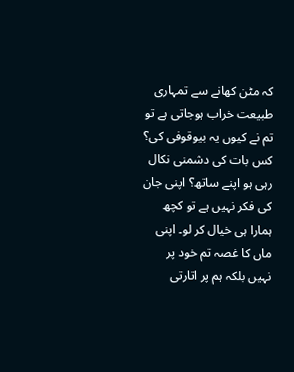کہ مٹن کھانے سے تمہاری طبیعت خراب ہوجاتی ہے تو تم نے کیوں یہ بیوقوفی کی؟ کس بات کی دشمنی نکال رہی ہو اپنے ساتھ؟ اپنی جان کی فکر نہیں ہے تو کچھ ہمارا ہی خیال کر لو۔ اپنی ماں کا غصہ تم خود پر نہیں بلکہ ہم پر اتارتی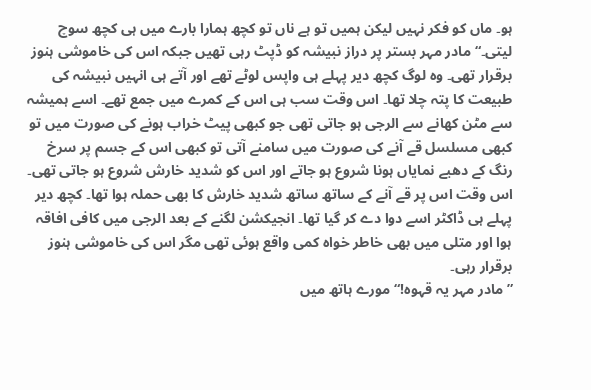ہو۔ ماں کو فکر نہیں لیکن ہمیں تو ہے ناں تو کچھ ہمارا بارے میں ہی کچھ سوچ لیتی۔“ مادر مہر بستر پر دراز نبیشہ کو ڈپٹ رہی تھیں جبکہ اس کی خاموشی ہنوز برقرار تھی۔ وہ لوگ کچھ دیر پہلے ہی واپس لوٹے تھے اور آتے ہی انہیں نبیشہ کی طبیعت کا پتہ چلا تھا۔ اس وقت سب ہی اس کے کمرے میں جمع تھے۔ اسے ہمیشہ سے مٹن کھانے سے الرجی ہو جاتی تھی جو کبھی پیٹ خراب ہونے کی صورت میں تو کبھی مسلسل قے آنے کی صورت میں سامنے آتی تو کبھی اس کے جسم پر سرخ رنگ کے دھبے نمایاں ہونا شروع ہو جاتے اور اس کو شدید خارش شروع ہو جاتی تھی۔ اس وقت اس پر قے آنے کے ساتھ ساتھ شدید خارش کا بھی حملہ ہوا تھا۔ کچھ دیر پہلے ہی ڈاکٹر اسے دوا دے کر گیا تھا۔ انجیکشن لگنے کے بعد الرجی میں کافی افاقہ ہوا اور متلی میں بھی خاطر خواہ کمی واقع ہوئی تھی مگر اس کی خاموشی ہنوز برقرار رہی۔
”مادر مہر یہ قہوہ!“ مورے ہاتھ میں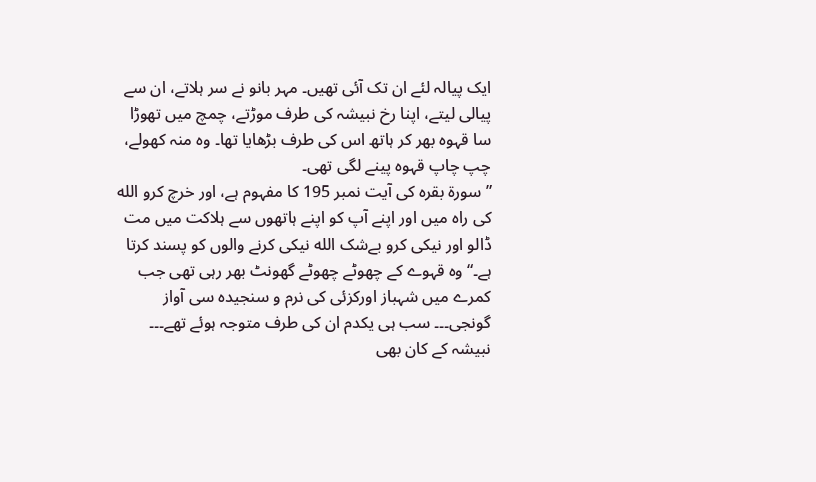ایک پیالہ لئے ان تک آئی تھیں۔ مہر بانو نے سر ہلاتے، ان سے پیالی لیتے، اپنا رخ نبیشہ کی طرف موڑتے، چمچ میں تھوڑا سا قہوہ بھر کر ہاتھ اس کی طرف بڑھایا تھا۔ وہ منہ کھولے، چپ چاپ قہوہ پینے لگی تھی۔
”سورۃ بقرہ کی آیت نمبر 195 کا مفہوم ہے، اور خرچ کرو الله کی راہ میں اور اپنے آپ کو اپنے ہاتھوں سے ہلاکت میں مت ڈالو اور نیکی کرو بےشک الله نیکی کرنے والوں کو پسند کرتا ہے۔“ وہ قہوے کے چھوٹے چھوٹے گھونٹ بھر رہی تھی جب کمرے میں شہباز اورکزئی کی نرم و سنجیدہ سی آواز گونجی۔۔۔ سب ہی یکدم ان کی طرف متوجہ ہوئے تھے۔۔۔ نبیشہ کے کان بھی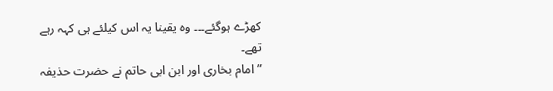کھڑے ہوگئے۔۔۔ وہ یقینا یہ اس کیلئے ہی کہہ رہے تھے۔
”امام بخاری اور ابن ابی حاتم نے حضرت حذیفہ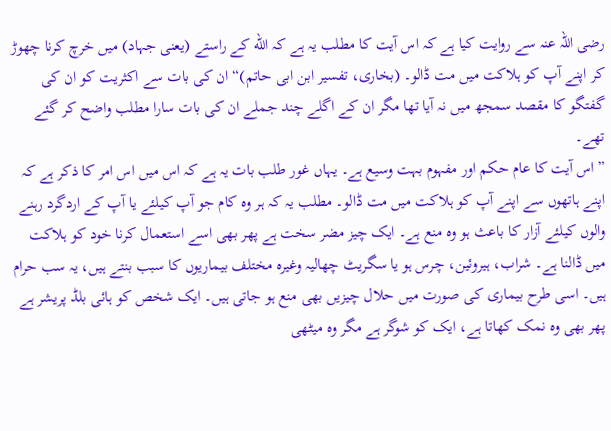رضی اللہ عنہ سے روایت کیا ہے کہ اس آیت کا مطلب یہ ہے کہ الله کے راستے (یعنی جہاد) میں خرچ کرنا چھوڑ کر اپنے آپ کو ہلاکت میں مت ڈالو۔ (بخاری، تفسیر ابن ابی حاتم)“ ان کی بات سے اکثریت کو ان کی گفتگو کا مقصد سمجھ میں نہ آیا تھا مگر ان کے اگلے چند جملے ان کی بات سارا مطلب واضح کر گئے تھے۔
”اس آیت کا عام حکم اور مفہوم بہت وسیع ہے۔ یہاں غور طلب بات یہ ہے کہ اس میں اس امر کا ذکر ہے کہ اپنے ہاتھوں سے اپنے آپ کو ہلاکت میں مت ڈالو۔ مطلب یہ کہ ہر وہ کام جو آپ کیلئے یا آپ کے اردگرد رہنے والوں کیلئے آزار کا باعث ہو وہ منع ہے۔ ایک چیز مضر سخت ہے پھر بھی اسے استعمال کرنا خود کو ہلاکت میں ڈالنا ہے۔ شراب، ہیروئین، چرس ہو یا سگریٹ چھالیہ وغیرہ مختلف بیماریوں کا سبب بنتے ہیں، یہ سب حرام ہیں۔ اسی طرح بیماری کی صورت میں حلال چیزیں بھی منع ہو جاتی ہیں۔ ایک شخص کو ہائی بلڈ پریشر ہے پھر بھی وہ نمک کھاتا ہے، ایک کو شوگر ہے مگر وہ میٹھی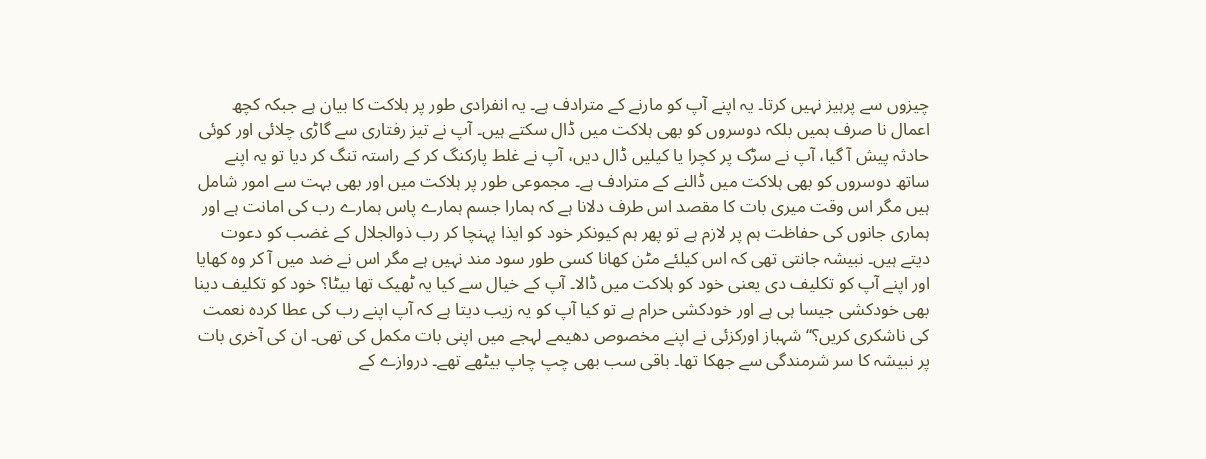چیزوں سے پرہیز نہیں کرتا۔ یہ اپنے آپ کو مارنے کے مترادف ہے۔ یہ انفرادی طور پر ہلاکت کا بیان ہے جبکہ کچھ اعمال نا صرف ہمیں بلکہ دوسروں کو بھی ہلاکت میں ڈال سکتے ہیں۔ آپ نے تیز رفتاری سے گاڑی چلائی اور کوئی حادثہ پیش آ گیا، آپ نے سڑک پر کچرا یا کیلیں ڈال دیں، آپ نے غلط پارکنگ کر کے راستہ تنگ کر دیا تو یہ اپنے ساتھ دوسروں کو بھی ہلاکت میں ڈالنے کے مترادف ہے۔ مجموعی طور پر ہلاکت میں اور بھی بہت سے امور شامل ہیں مگر اس وقت میری بات کا مقصد اس طرف دلانا ہے کہ ہمارا جسم ہمارے پاس ہمارے رب کی امانت ہے اور ہماری جانوں کی حفاظت ہم پر لازم ہے تو پھر ہم کیونکر خود کو ایذا پہنچا کر رب ذوالجلال کے غضب کو دعوت دیتے ہیں۔ نبیشہ جانتی تھی کہ اس کیلئے مٹن کھانا کسی طور سود مند نہیں ہے مگر اس نے ضد میں آ کر وہ کھایا اور اپنے آپ کو تکلیف دی یعنی خود کو ہلاکت میں ڈالا۔ آپ کے خیال سے کیا یہ ٹھیک تھا بیٹا؟ خود کو تکلیف دینا بھی خودکشی جیسا ہی ہے اور خودکشی حرام ہے تو کیا آپ کو یہ زیب دیتا ہے کہ آپ اپنے رب کی عطا کردہ نعمت کی ناشکری کریں؟“ شہباز اورکزئی نے اپنے مخصوص دھیمے لہجے میں اپنی بات مکمل کی تھی۔ ان کی آخری بات پر نبیشہ کا سر شرمندگی سے جھکا تھا۔ باقی سب بھی چپ چاپ بیٹھے تھے۔ دروازے کے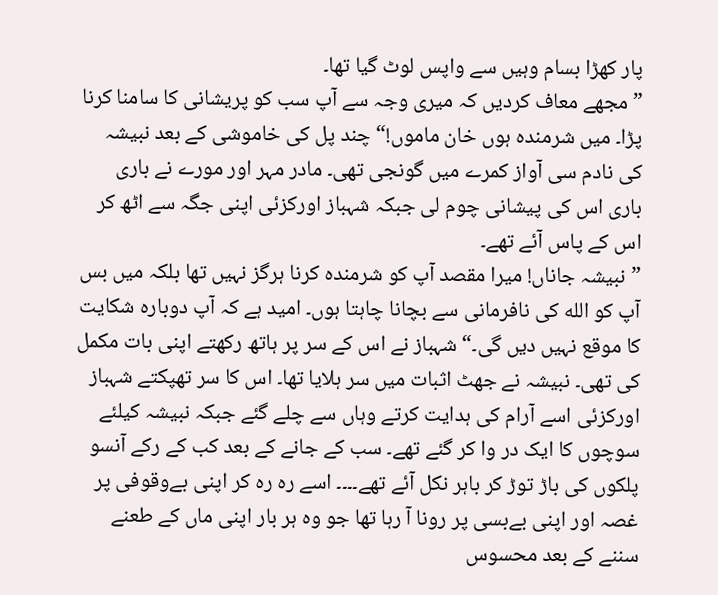پار کھڑا بسام وہیں سے واپس لوٹ گیا تھا۔
”مجھے معاف کردیں کہ میری وجہ سے آپ سب کو پریشانی کا سامنا کرنا پڑا۔ میں شرمندہ ہوں خان ماموں!“ چند پل کی خاموشی کے بعد نبیشہ کی نادم سی آواز کمرے میں گونجی تھی۔ مادر مہر اور مورے نے باری باری اس کی پیشانی چوم لی جبکہ شہباز اورکزئی اپنی جگہ سے اٹھ کر اس کے پاس آئے تھے۔
”نبیشہ جاناں! میرا مقصد آپ کو شرمندہ کرنا ہرگز نہیں تھا بلکہ میں بس آپ کو الله کی نافرمانی سے بچانا چاہتا ہوں۔ امید ہے کہ آپ دوبارہ شکایت کا موقع نہیں دیں گی۔“ شہباز نے اس کے سر پر ہاتھ رکھتے اپنی بات مکمل کی تھی۔ نبیشہ نے جھٹ اثبات میں سر ہلایا تھا۔ اس کا سر تھپکتے شہباز اورکزئی اسے آرام کی ہدایت کرتے وہاں سے چلے گئے جبکہ نبیشہ کیلئے سوچوں کا ایک در وا کر گئے تھے۔ سب کے جانے کے بعد کب کے رکے آنسو پلکوں کی باڑ توڑ کر باہر نکل آئے تھے۔۔۔۔ اسے رہ رہ کر اپنی بےوقوفی پر غصہ اور اپنی بےبسی پر رونا آ رہا تھا جو وہ ہر بار اپنی ماں کے طعنے سننے کے بعد محسوس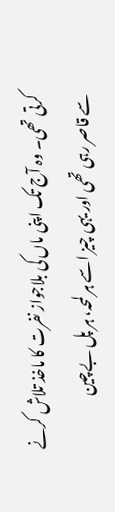کرتی تھی۔ وہ آج تک اپنی ماں کی بلاجواز نفرت کا ماخذ تلاش کرنے سے قاصر رہی تھی اور یہی چیز اسے ہر لمحہ، ہر پل بےچین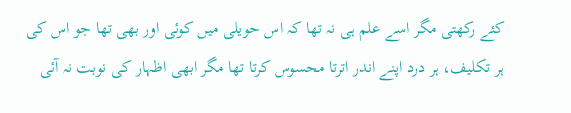کئے رکھتی مگر اسے علم ہی نہ تھا کہ اس حویلی میں کوئی اور بھی تھا جو اس کی ہر تکلیف، ہر درد اپنے اندر اترتا محسوس کرتا تھا مگر ابھی اظہار کی نوبت نہ آئی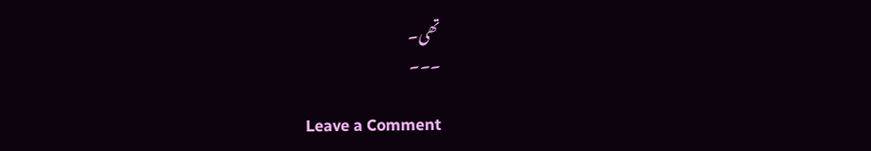تھی۔
۔۔۔

Leave a Comment